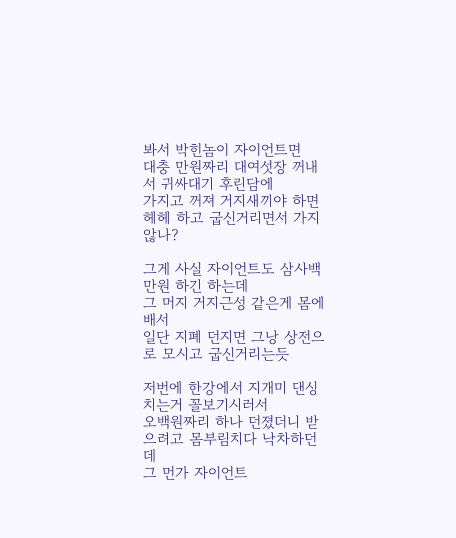봐서 박힌놈이 자이언트면
대충 만원짜리 대여섯장 꺼내서 귀싸대기 후린담에
가지고 꺼져 거지새끼야 하면 헤헤 하고 굽신거리면서 가지않나?

그게 사실 자이언트도 삼사백만원 하긴 하는데
그 머지 거지근성 같은게 몸에 배서
일단 지폐 던지면 그낭 상전으로 모시고 굽신거리는듯

저번에 한강에서 지개미 댄싱치는거 꼴보기시러서
오백원짜리 하나 던졌더니 받으려고 몸부림치다 낙차하던데
그 먼가 자이언트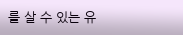를 살 수 있는 유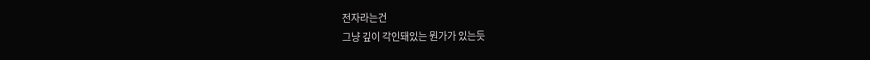전자라는건
그냥 깊이 각인돼있는 뭔가가 있는듯